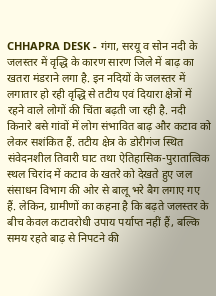CHHAPRA DESK - गंगा, सरयू व सोन नदी के जलस्तर में वृद्धि के कारण सारण जिले में बाढ़ का खतरा मंडराने लगा है. इन नदियों के जलस्तर में लगातार हो रही वृद्धि से तटीय एवं दियारा क्षेत्रों में रहने वाले लोगों की चिंता बढ़ती जा रही है. नदी किनारे बसे गांवों में लोग संभावित बाढ़ और कटाव को लेकर सशंकित हैं. तटीय क्षेत्र के डोरीगंज स्थित संवेदनशील तिवारी घाट तथा ऐतिहासिक-पुरातात्विक स्थल चिरांद में कटाव के खतरे को देखते हुए जल संसाधन विभाग की ओर से बालू भरे बैग लगाए गए हैं. लेकिन, ग्रामीणों का कहना है कि बढ़ते जलस्तर के बीच केवल कटावरोधी उपाय पर्याप्त नहीं हैं, बल्कि समय रहते बाढ़ से निपटने की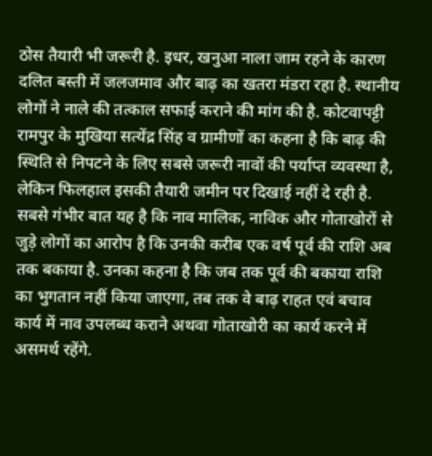ठोस तैयारी भी जरूरी है. इधर, खनुआ नाला जाम रहने के कारण दलित बस्ती में जलजमाव और बाढ़ का खतरा मंडरा रहा है. स्थानीय लोगों ने नाले की तत्काल सफाई कराने की मांग की है. कोटवापट्टी रामपुर के मुखिया सत्येंद्र सिंह व ग्रामीणों का कहना है कि बाढ़ की स्थिति से निपटने के लिए सबसे जरूरी नावों की पर्याप्त व्यवस्था है, लेकिन फिलहाल इसकी तैयारी जमीन पर दिखाई नहीं दे रही है. सबसे गंभीर बात यह है कि नाव मालिक, नाविक और गोताखोरों से जुड़े लोगों का आरोप है कि उनकी करीब एक वर्ष पूर्व की राशि अब तक बकाया है. उनका कहना है कि जब तक पूर्व की बकाया राशि का भुगतान नहीं किया जाएगा, तब तक वे बाढ़ राहत एवं बचाव कार्य में नाव उपलब्ध कराने अथवा गोताखोरी का कार्य करने में असमर्थ रहेंगे.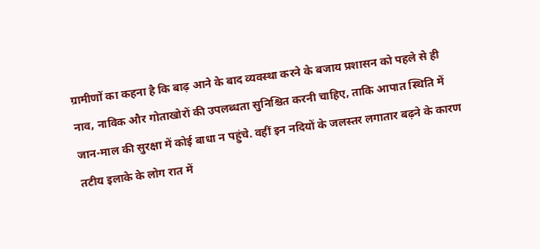ग्रामीणों का कहना है कि बाढ़ आने के बाद व्यवस्था करने के बजाय प्रशासन को पहले से ही नाव, नाविक और गोताखोरों की उपलब्धता सुनिश्चित करनी चाहिए, ताकि आपात स्थिति में जान-माल की सुरक्षा में कोई बाधा न पहुंचे. वहीं इन नदियों के जलस्तर लगातार बढ़ने के कारण तटीय इलाके के लोग रात में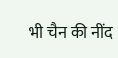भी चैन की नींद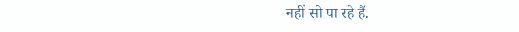नहीं सो पा रहे हैं.